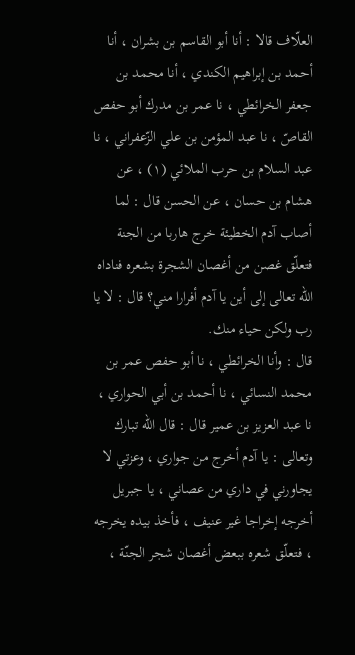العلّاف قالا : أنا أبو القاسم بن بشران ، أنا أحمد بن إبراهيم الكندي ، أنا محمد بن جعفر الخرائطي ، نا عمر بن مدرك أبو حفص القاصّ ، نا عبد المؤمن بن علي الزّعفراني ، نا عبد السلام بن حرب الملائي (١) ، عن هشام بن حسان ، عن الحسن قال : لما أصاب آدم الخطيئة خرج هاربا من الجنة فتعلّق غصن من أغصان الشجرة بشعره فناداه الله تعالى إلى أين يا آدم أفرارا مني؟ قال : لا يا رب ولكن حياء منك.
قال : وأنا الخرائطي ، نا أبو حفص عمر بن محمد النسائي ، نا أحمد بن أبي الحواري ، نا عبد العزيز بن عمير قال : قال الله تبارك وتعالى : يا آدم أخرج من جواري ، وعزتي لا يجاورني في داري من عصاني ، يا جبريل أخرجه إخراجا غير عنيف ، فأخذ بيده يخرجه ، فتعلّق شعره ببعض أغصان شجر الجنّة ،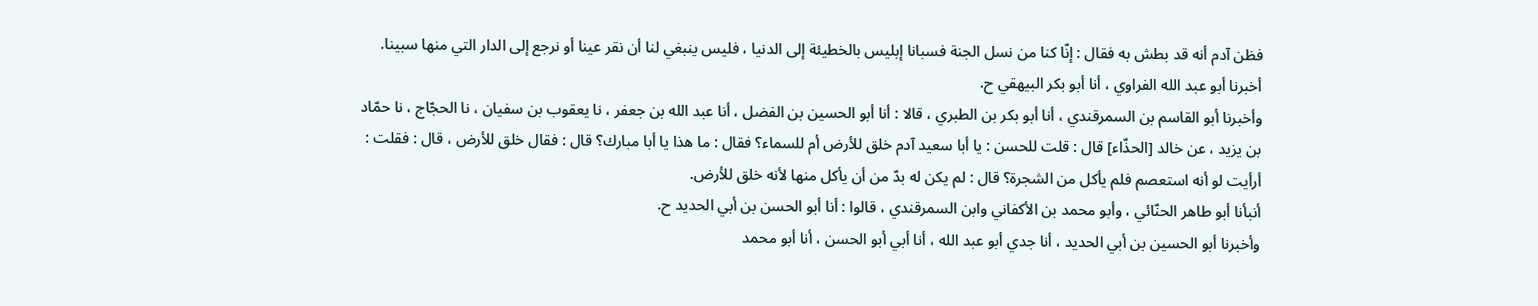فظن آدم أنه قد بطش به فقال : إنّا كنا من نسل الجنة فسبانا إبليس بالخطيئة إلى الدنيا ، فليس ينبغي لنا أن نقر عينا أو نرجع إلى الدار التي منها سبينا.
أخبرنا أبو عبد الله الفراوي ، أنا أبو بكر البيهقي ح.
وأخبرنا أبو القاسم بن السمرقندي ، أنا أبو بكر بن الطبري ، قالا : أنا أبو الحسين بن الفضل ، أنا عبد الله بن جعفر ، نا يعقوب بن سفيان ، نا الحجّاج ، نا حمّاد بن يزيد ، عن خالد [الحذّاء] قال : قلت للحسن : يا أبا سعيد آدم خلق للأرض أم للسماء؟ فقال : ما هذا يا أبا مبارك؟ قال : فقال خلق للأرض ، قال : فقلت : أرأيت لو أنه استعصم فلم يأكل من الشجرة؟ قال : لم يكن له بدّ من أن يأكل منها لأنه خلق للأرض.
أنبأنا أبو طاهر الحنّائي ، وأبو محمد بن الأكفاني وابن السمرقندي ، قالوا : أنا أبو الحسن بن أبي الحديد ح.
وأخبرنا أبو الحسين بن أبي الحديد ، أنا جدي أبو عبد الله ، أنا أبي أبو الحسن ، أنا أبو محمد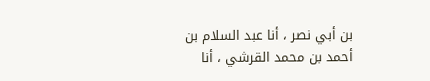بن أبي نصر ، أنا عبد السلام بن أحمد بن محمد القرشي ، أنا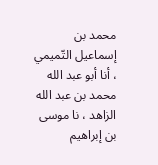محمد بن إسماعيل التّميمي ، أنا أبو عبد الله محمد بن عبد الله الزاهد ، نا موسى بن إبراهيم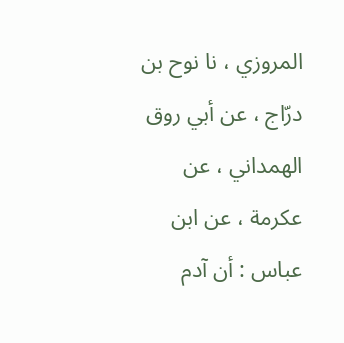المروزي ، نا نوح بن درّاج ، عن أبي روق الهمداني ، عن عكرمة ، عن ابن عباس : أن آدم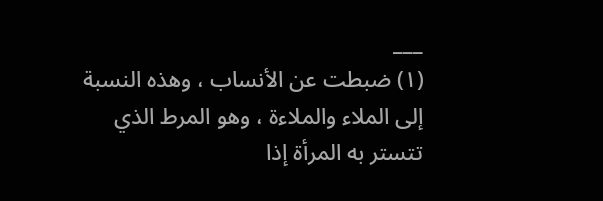___
(١) ضبطت عن الأنساب ، وهذه النسبة إلى الملاء والملاءة ، وهو المرط الذي تتستر به المرأة إذا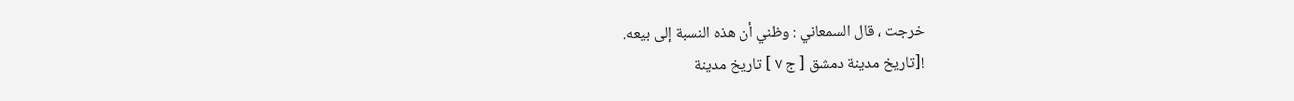خرجت ، قال السمعاني : وظني أن هذه النسبة إلى بيعه.
![تاريخ مدينة دمشق [ ج ٧ ] تاريخ مدينة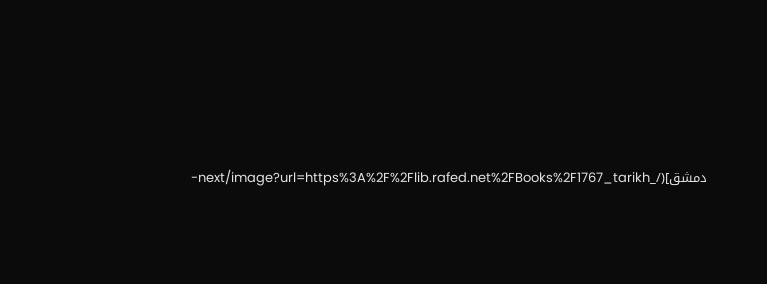دمشق](/_next/image?url=https%3A%2F%2Flib.rafed.net%2FBooks%2F1767_tarikh-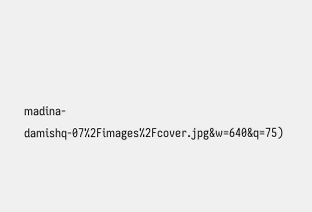madina-damishq-07%2Fimages%2Fcover.jpg&w=640&q=75)